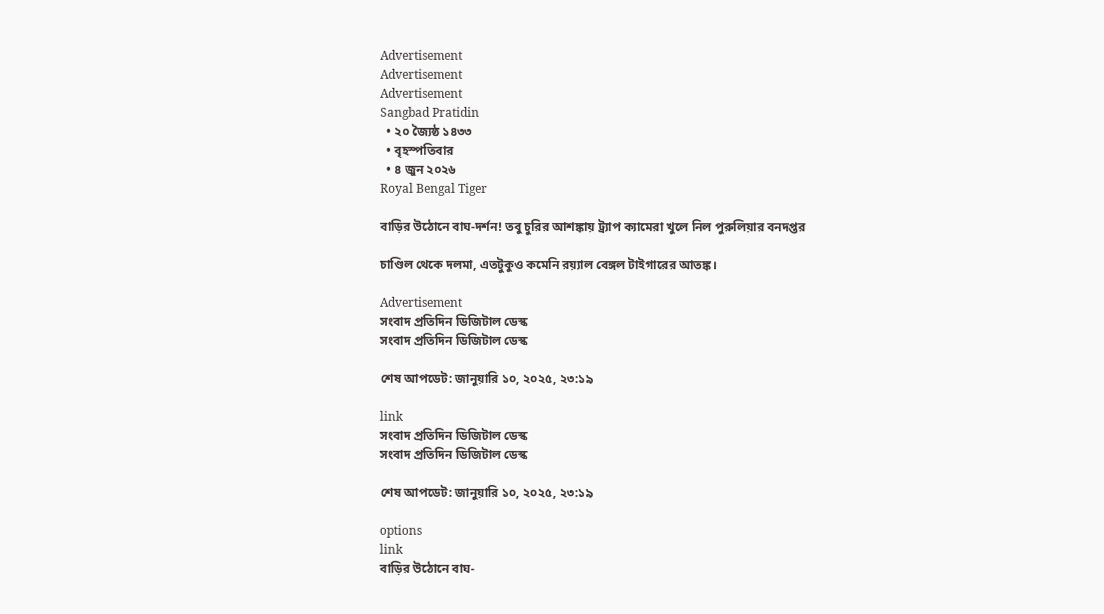Advertisement
Advertisement
Advertisement
Sangbad Pratidin
  • ২০ জ্যৈষ্ঠ ১৪৩৩
  • বৃহস্পতিবার
  • ৪ জুন ২০২৬
Royal Bengal Tiger

বাড়ির উঠোনে বাঘ-দর্শন! তবু চুরির আশঙ্কায় ট্র্যাপ ক্যামেরা খুলে নিল পুরুলিয়ার বনদপ্তর

চাণ্ডিল থেকে দলমা, এতটুকুও কমেনি রয়্যাল বেঙ্গল টাইগারের আতঙ্ক।

Advertisement
সংবাদ প্রতিদিন ডিজিটাল ডেস্ক
সংবাদ প্রতিদিন ডিজিটাল ডেস্ক

শেষ আপডেট: জানুয়ারি ১০, ২০২৫, ২৩:১৯

link
সংবাদ প্রতিদিন ডিজিটাল ডেস্ক
সংবাদ প্রতিদিন ডিজিটাল ডেস্ক

শেষ আপডেট: জানুয়ারি ১০, ২০২৫, ২৩:১৯

options
link
বাড়ির উঠোনে বাঘ-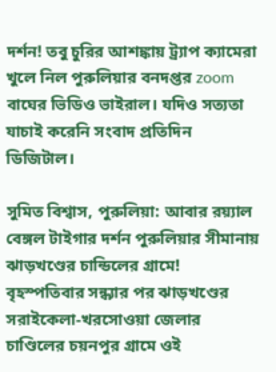দর্শন! তবু চুরির আশঙ্কায় ট্র্যাপ ক্যামেরা খুলে নিল পুরুলিয়ার বনদপ্তর zoom
বাঘের ভিডিও ভাইরাল। যদিও সত্যতা যাচাই করেনি সংবাদ প্রতিদিন ডিজিটাল।

সুমিত বিশ্বাস, পুরুলিয়া: আবার রয়্যাল বেঙ্গল টাইগার দর্শন পুরুলিয়ার সীমানায় ঝাড়খণ্ডের চান্ডিলের গ্রামে! বৃহস্পতিবার সন্ধ্যার পর ঝাড়খণ্ডের সরাইকেলা-খরসোওয়া জেলার চাণ্ডিলের চয়নপুর গ্রামে ওই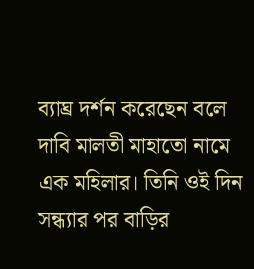ব্যাঘ্র দর্শন করেছেন বলে দাবি মালতী মাহাতো নামে এক মহিলার। তিনি ওই দিন সন্ধ্যার পর বাড়ির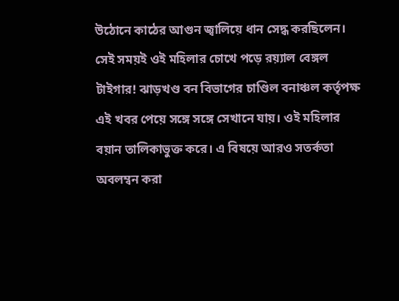উঠোনে কাঠের আগুন জ্বালিয়ে ধান সেদ্ধ করছিলেন। সেই সময়ই ওই মহিলার চোখে পড়ে রয়্যাল বেঙ্গল টাইগার! ঝাড়খণ্ড বন বিভাগের চাণ্ডিল বনাঞ্চল কর্তৃপক্ষ এই খবর পেয়ে সঙ্গে সঙ্গে সেখানে যায়। ওই মহিলার বয়ান তালিকাভুক্ত করে। এ বিষয়ে আরও সতর্কতা অবলম্বন করা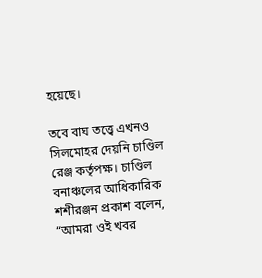হয়েছে।

তবে বাঘ তত্ত্বে এখনও সিলমোহর দেয়নি চাণ্ডিল রেঞ্জ কর্তৃপক্ষ। চাণ্ডিল বনাঞ্চলের আধিকারিক শশীরঞ্জন প্রকাশ বলেন, “আমরা ওই খবর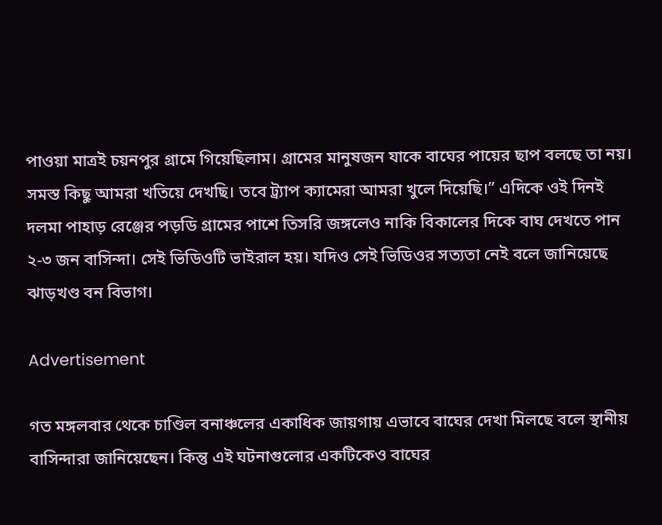পাওয়া মাত্রই চয়নপুর গ্রামে গিয়েছিলাম। গ্রামের মানুষজন যাকে বাঘের পায়ের ছাপ বলছে তা নয়। সমস্ত কিছু আমরা খতিয়ে দেখছি। তবে ট্র্যাপ ক্যামেরা আমরা খুলে দিয়েছি।” এদিকে ওই দিনই দলমা পাহাড় রেঞ্জের পড়ডি গ্রামের পাশে তিসরি জঙ্গলেও নাকি বিকালের দিকে বাঘ দেখতে পান ২-৩ জন বাসিন্দা। সেই ভিডিওটি ভাইরাল হয়। যদিও সেই ভিডিওর সত্যতা নেই বলে জানিয়েছে ঝাড়খণ্ড বন বিভাগ।

Advertisement

গত মঙ্গলবার থেকে চাণ্ডিল বনাঞ্চলের একাধিক জায়গায় এভাবে বাঘের দেখা মিলছে বলে স্থানীয় বাসিন্দারা জানিয়েছেন। কিন্তু এই ঘটনাগুলোর একটিকেও বাঘের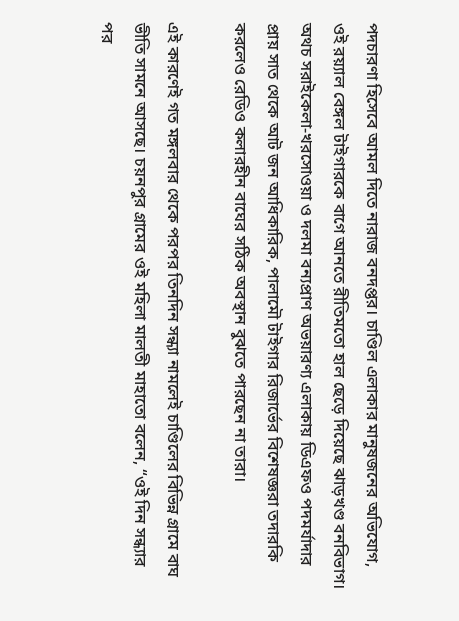পদচারণা হিসেবে আমল দিতে নারাজ বনদপ্তর। চাণ্ডিল এলাকার মানুষজনের অভিযোগ, ওই রয়্যাল বেঙ্গল টাইগারকে বাগে আনতে রীতিমতো হাল ছেড়ে দিয়েছে ঝাড়খণ্ড বনবিভাগ। অথচ সরাইকেলা-খরসোওয়া ও দলমা বন্যপ্রাণ অভয়ারণ্য এলাকায় ডিএফও পদমর্যাদার প্রায় সাত থেকে আট জন আধিকারিক, পালামৌ টাইগার রিজার্ভের বিশেষজ্ঞরা তদারকি করলেও রেডিও কলারহীন বাঘের সঠিক অবস্থান বুঝতে পারছেন না তারা।

এই কারণেই গত মঙ্গলবার থেকে পরপর তিনদিন সন্ধ্যা নামলেই চাণ্ডিলের বিভিন্ন গ্রামে বাঘ ভীতি সামনে আসছে। চয়নপুর গ্রামের ওই মহিলা মালতী মাহাতো বলেন, “ওই দিন সন্ধ্যার পর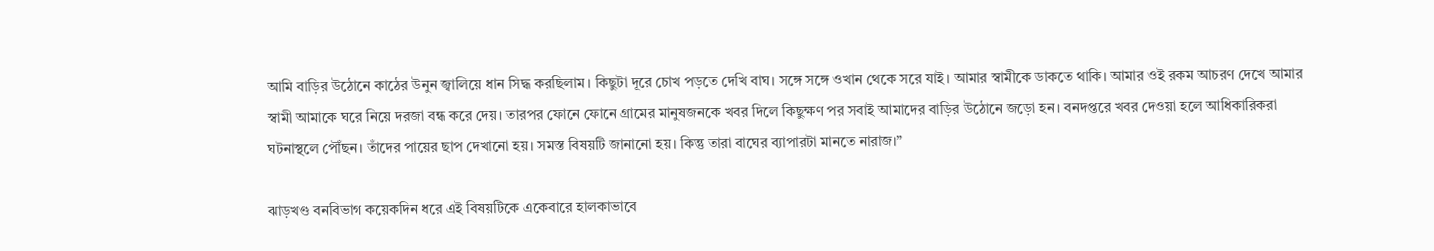আমি বাড়ির উঠোনে কাঠের উনুন জ্বালিয়ে ধান সিদ্ধ করছিলাম। কিছুটা দূরে চোখ পড়তে দেখি বাঘ। সঙ্গে সঙ্গে ওখান থেকে সরে যাই। আমার স্বামীকে ডাকতে থাকি। আমার ওই রকম আচরণ দেখে আমার স্বামী আমাকে ঘরে নিয়ে দরজা বন্ধ করে দেয়। তারপর ফোনে ফোনে গ্রামের মানুষজনকে খবর দিলে কিছুক্ষণ পর সবাই আমাদের বাড়ির উঠোনে জড়ো হন। বনদপ্তরে খবর দেওয়া হলে আধিকারিকরা ঘটনাস্থলে পৌঁছন। তাঁদের পায়ের ছাপ দেখানো হয়। সমস্ত বিষয়টি জানানো হয়। কিন্তু তারা বাঘের ব্যাপারটা মানতে নারাজ।”

ঝাড়খণ্ড বনবিভাগ কয়েকদিন ধরে এই বিষয়টিকে একেবারে হালকাভাবে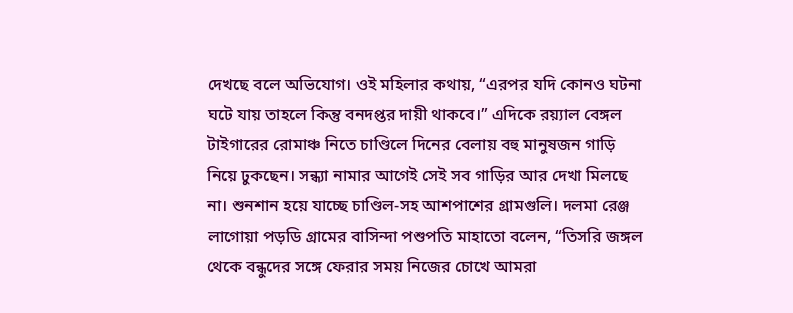দেখছে বলে অভিযোগ। ওই মহিলার কথায়, “এরপর যদি কোনও ঘটনা ঘটে যায় তাহলে কিন্তু বনদপ্তর দায়ী থাকবে।” এদিকে রয়্যাল বেঙ্গল টাইগারের রোমাঞ্চ নিতে চাণ্ডিলে দিনের বেলায় বহু মানুষজন গাড়ি নিয়ে ঢুকছেন। সন্ধ্যা নামার আগেই সেই সব গাড়ির আর দেখা মিলছে না। শুনশান হয়ে যাচ্ছে চাণ্ডিল-সহ আশপাশের গ্রামগুলি। দলমা রেঞ্জ লাগোয়া পড়ডি গ্রামের বাসিন্দা পশুপতি মাহাতো বলেন, “তিসরি জঙ্গল থেকে বন্ধুদের সঙ্গে ফেরার সময় নিজের চোখে আমরা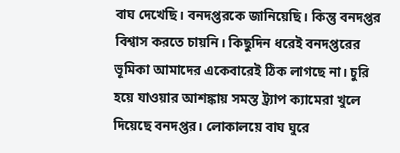বাঘ দেখেছি। বনদপ্তরকে জানিয়েছি। কিন্তু বনদপ্তর বিশ্বাস করতে চায়নি। কিছুদিন ধরেই বনদপ্তরের ভূমিকা আমাদের একেবারেই ঠিক লাগছে না। চুরি হয়ে যাওয়ার আশঙ্কায় সমস্ত ট্র্যাপ ক্যামেরা খুলে দিয়েছে বনদপ্তর। লোকালয়ে বাঘ ঘুরে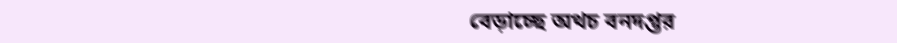বেড়াচ্ছে অথচ বনদপ্তর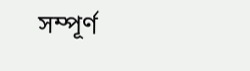সম্পূর্ণ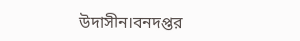উদাসীন।বনদপ্তর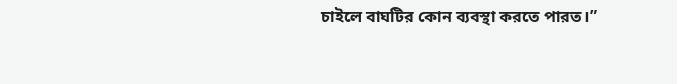চাইলে বাঘটির কোন ব্যবস্থা করতে পারত।”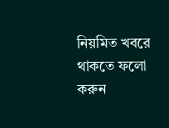নিয়মিত খবরে থাকতে ফলো করুন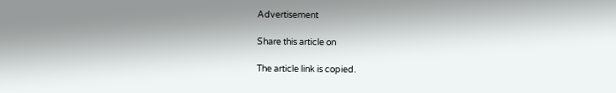Advertisement

Share this article on

The article link is copied.